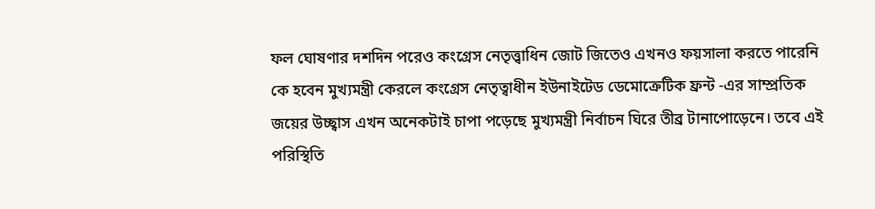ফল ঘোষণার দশদিন পরেও কংগ্রেস নেতৃত্ত্বাধিন জোট জিতেও এখনও ফয়সালা করতে পারেনি কে হবেন মুখ্যমন্ত্রী কেরলে কংগ্রেস নেতৃত্বাধীন ইউনাইটেড ডেমোক্রেটিক ফ্রন্ট -এর সাম্প্রতিক জয়ের উচ্ছ্বাস এখন অনেকটাই চাপা পড়েছে মুখ্যমন্ত্রী নির্বাচন ঘিরে তীব্র টানাপোড়েনে। তবে এই পরিস্থিতি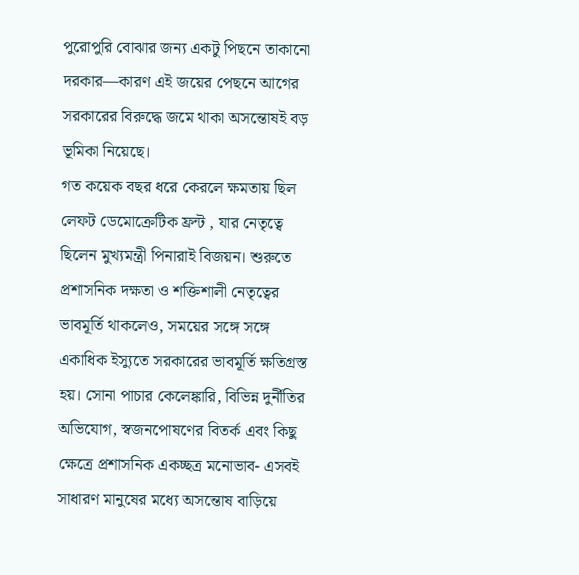পুরোপুরি বোঝার জন্য একটু পিছনে তাকানো দরকার—কারণ এই জয়ের পেছনে আগের সরকারের বিরুদ্ধে জমে থাকা অসন্তোষই বড় ভূমিকা নিয়েছে।
গত কয়েক বছর ধরে কেরলে ক্ষমতায় ছিল লেফট ডেমোক্রেটিক ফ্রন্ট , যার নেতৃত্বে ছিলেন মুখ্যমন্ত্রী পিনারাই বিজয়ন। শুরুতে প্রশাসনিক দক্ষতা ও শক্তিশালী নেতৃত্বের ভাবমূর্তি থাকলেও, সময়ের সঙ্গে সঙ্গে একাধিক ইস্যুতে সরকারের ভাবমূর্তি ক্ষতিগ্রস্ত হয়। সোনা পাচার কেলেঙ্কারি, বিভিন্ন দুর্নীতির অভিযোগ, স্বজনপোষণের বিতর্ক এবং কিছু ক্ষেত্রে প্রশাসনিক একচ্ছত্র মনোভাব- এসবই সাধারণ মানুষের মধ্যে অসন্তোষ বাড়িয়ে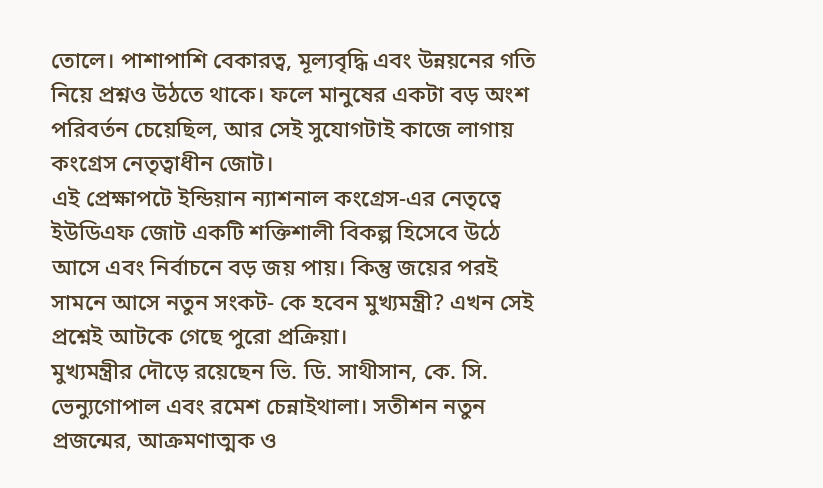তোলে। পাশাপাশি বেকারত্ব, মূল্যবৃদ্ধি এবং উন্নয়নের গতি নিয়ে প্রশ্নও উঠতে থাকে। ফলে মানুষের একটা বড় অংশ পরিবর্তন চেয়েছিল, আর সেই সুযোগটাই কাজে লাগায় কংগ্রেস নেতৃত্বাধীন জোট।
এই প্রেক্ষাপটে ইন্ডিয়ান ন্যাশনাল কংগ্রেস-এর নেতৃত্বে ইউডিএফ জোট একটি শক্তিশালী বিকল্প হিসেবে উঠে আসে এবং নির্বাচনে বড় জয় পায়। কিন্তু জয়ের পরই সামনে আসে নতুন সংকট- কে হবেন মুখ্যমন্ত্রী? এখন সেই প্রশ্নেই আটকে গেছে পুরো প্রক্রিয়া।
মুখ্যমন্ত্রীর দৌড়ে রয়েছেন ভি. ডি. সাথীসান, কে. সি. ভেন্যুগোপাল এবং রমেশ চেন্নাইথালা। সতীশন নতুন প্রজন্মের, আক্রমণাত্মক ও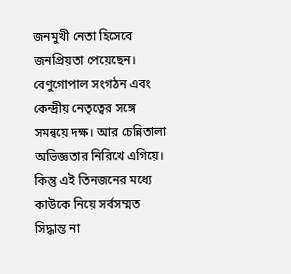জনমুখী নেতা হিসেবে জনপ্রিয়তা পেয়েছেন। বেণুগোপাল সংগঠন এবং কেন্দ্রীয় নেতৃত্বের সঙ্গে সমন্বয়ে দক্ষ। আর চেন্নিতালা অভিজ্ঞতার নিরিখে এগিয়ে। কিন্তু এই তিনজনের মধ্যে কাউকে নিয়ে সর্বসম্মত সিদ্ধান্ত না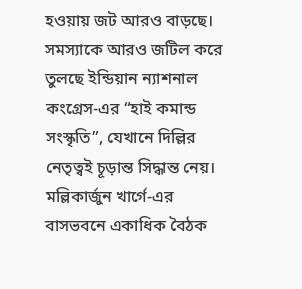হওয়ায় জট আরও বাড়ছে।
সমস্যাকে আরও জটিল করে তুলছে ইন্ডিয়ান ন্যাশনাল কংগ্রেস-এর “হাই কমান্ড সংস্কৃতি”, যেখানে দিল্লির নেতৃত্বই চূড়ান্ত সিদ্ধান্ত নেয়। মল্লিকার্জুন খার্গে-এর বাসভবনে একাধিক বৈঠক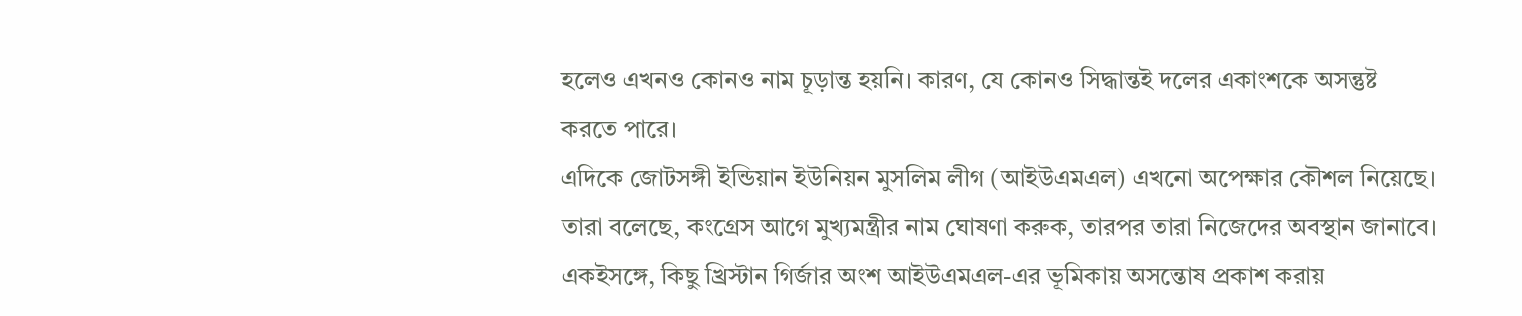হলেও এখনও কোনও নাম চূড়ান্ত হয়নি। কারণ, যে কোনও সিদ্ধান্তই দলের একাংশকে অসন্তুষ্ট করতে পারে।
এদিকে জোটসঙ্গী ইন্ডিয়ান ইউনিয়ন মুসলিম লীগ (আইউএমএল) এখনো অপেক্ষার কৌশল নিয়েছে। তারা বলেছে, কংগ্রেস আগে মুখ্যমন্ত্রীর নাম ঘোষণা করুক, তারপর তারা নিজেদের অবস্থান জানাবে। একইসঙ্গে, কিছু খ্রিস্টান গির্জার অংশ আইউএমএল-এর ভূমিকায় অসন্তোষ প্রকাশ করায়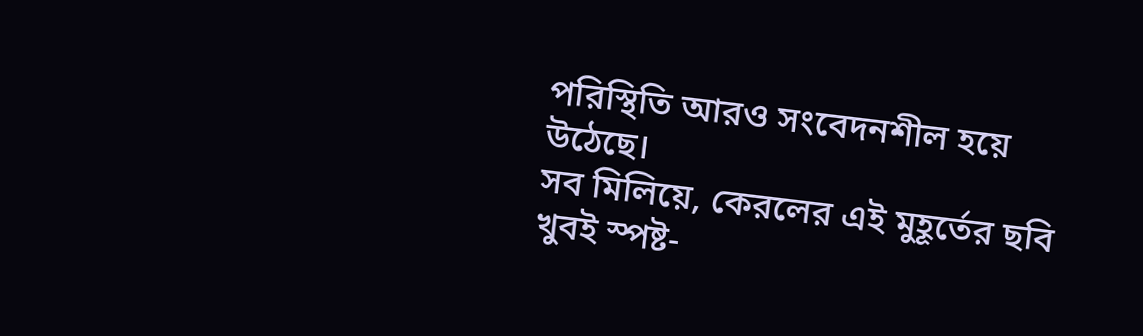পরিস্থিতি আরও সংবেদনশীল হয়ে উঠেছে।
সব মিলিয়ে, কেরলের এই মুহূর্তের ছবি খুবই স্পষ্ট-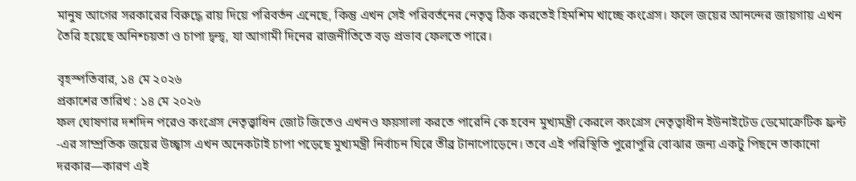মানুষ আগের সরকারের বিরুদ্ধে রায় দিয়ে পরিবর্তন এনেছে, কিন্তু এখন সেই পরিবর্তনের নেতৃত্ব ঠিক করতেই হিমশিম খাচ্ছে কংগ্রেস। ফলে জয়ের আনন্দের জায়গায় এখন তৈরি হয়েছে অনিশ্চয়তা ও চাপা দ্বন্দ্ব, যা আগামী দিনের রাজনীতিতে বড় প্রভাব ফেলতে পারে।

বৃহস্পতিবার, ১৪ মে ২০২৬
প্রকাশের তারিখ : ১৪ মে ২০২৬
ফল ঘোষণার দশদিন পরেও কংগ্রেস নেতৃত্ত্বাধিন জোট জিতেও এখনও ফয়সালা করতে পারেনি কে হবেন মুখ্যমন্ত্রী কেরলে কংগ্রেস নেতৃত্বাধীন ইউনাইটেড ডেমোক্রেটিক ফ্রন্ট -এর সাম্প্রতিক জয়ের উচ্ছ্বাস এখন অনেকটাই চাপা পড়েছে মুখ্যমন্ত্রী নির্বাচন ঘিরে তীব্র টানাপোড়েনে। তবে এই পরিস্থিতি পুরোপুরি বোঝার জন্য একটু পিছনে তাকানো দরকার—কারণ এই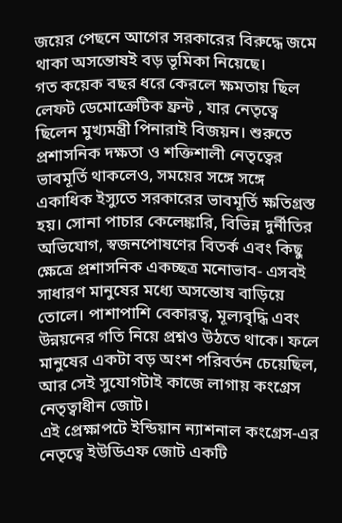জয়ের পেছনে আগের সরকারের বিরুদ্ধে জমে থাকা অসন্তোষই বড় ভূমিকা নিয়েছে।
গত কয়েক বছর ধরে কেরলে ক্ষমতায় ছিল লেফট ডেমোক্রেটিক ফ্রন্ট , যার নেতৃত্বে ছিলেন মুখ্যমন্ত্রী পিনারাই বিজয়ন। শুরুতে প্রশাসনিক দক্ষতা ও শক্তিশালী নেতৃত্বের ভাবমূর্তি থাকলেও, সময়ের সঙ্গে সঙ্গে একাধিক ইস্যুতে সরকারের ভাবমূর্তি ক্ষতিগ্রস্ত হয়। সোনা পাচার কেলেঙ্কারি, বিভিন্ন দুর্নীতির অভিযোগ, স্বজনপোষণের বিতর্ক এবং কিছু ক্ষেত্রে প্রশাসনিক একচ্ছত্র মনোভাব- এসবই সাধারণ মানুষের মধ্যে অসন্তোষ বাড়িয়ে তোলে। পাশাপাশি বেকারত্ব, মূল্যবৃদ্ধি এবং উন্নয়নের গতি নিয়ে প্রশ্নও উঠতে থাকে। ফলে মানুষের একটা বড় অংশ পরিবর্তন চেয়েছিল, আর সেই সুযোগটাই কাজে লাগায় কংগ্রেস নেতৃত্বাধীন জোট।
এই প্রেক্ষাপটে ইন্ডিয়ান ন্যাশনাল কংগ্রেস-এর নেতৃত্বে ইউডিএফ জোট একটি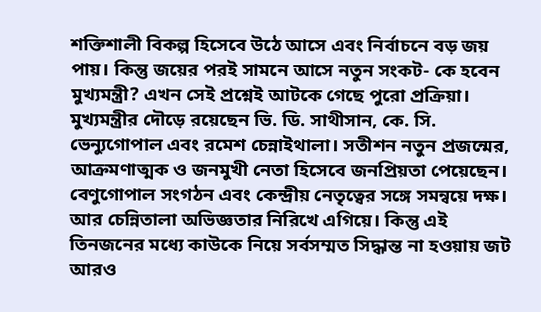শক্তিশালী বিকল্প হিসেবে উঠে আসে এবং নির্বাচনে বড় জয় পায়। কিন্তু জয়ের পরই সামনে আসে নতুন সংকট- কে হবেন মুখ্যমন্ত্রী? এখন সেই প্রশ্নেই আটকে গেছে পুরো প্রক্রিয়া।
মুখ্যমন্ত্রীর দৌড়ে রয়েছেন ভি. ডি. সাথীসান, কে. সি. ভেন্যুগোপাল এবং রমেশ চেন্নাইথালা। সতীশন নতুন প্রজন্মের, আক্রমণাত্মক ও জনমুখী নেতা হিসেবে জনপ্রিয়তা পেয়েছেন। বেণুগোপাল সংগঠন এবং কেন্দ্রীয় নেতৃত্বের সঙ্গে সমন্বয়ে দক্ষ। আর চেন্নিতালা অভিজ্ঞতার নিরিখে এগিয়ে। কিন্তু এই তিনজনের মধ্যে কাউকে নিয়ে সর্বসম্মত সিদ্ধান্ত না হওয়ায় জট আরও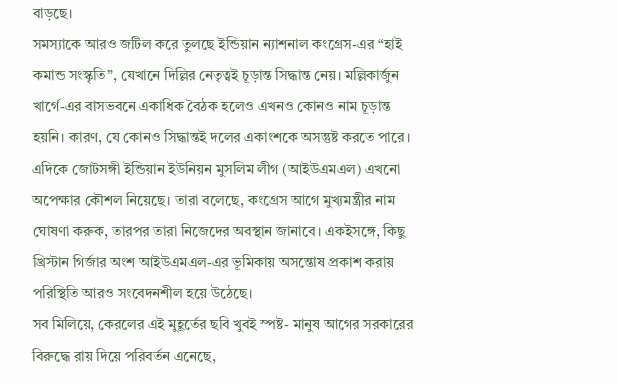বাড়ছে।
সমস্যাকে আরও জটিল করে তুলছে ইন্ডিয়ান ন্যাশনাল কংগ্রেস-এর “হাই কমান্ড সংস্কৃতি”, যেখানে দিল্লির নেতৃত্বই চূড়ান্ত সিদ্ধান্ত নেয়। মল্লিকার্জুন খার্গে-এর বাসভবনে একাধিক বৈঠক হলেও এখনও কোনও নাম চূড়ান্ত হয়নি। কারণ, যে কোনও সিদ্ধান্তই দলের একাংশকে অসন্তুষ্ট করতে পারে।
এদিকে জোটসঙ্গী ইন্ডিয়ান ইউনিয়ন মুসলিম লীগ (আইউএমএল) এখনো অপেক্ষার কৌশল নিয়েছে। তারা বলেছে, কংগ্রেস আগে মুখ্যমন্ত্রীর নাম ঘোষণা করুক, তারপর তারা নিজেদের অবস্থান জানাবে। একইসঙ্গে, কিছু খ্রিস্টান গির্জার অংশ আইউএমএল-এর ভূমিকায় অসন্তোষ প্রকাশ করায় পরিস্থিতি আরও সংবেদনশীল হয়ে উঠেছে।
সব মিলিয়ে, কেরলের এই মুহূর্তের ছবি খুবই স্পষ্ট- মানুষ আগের সরকারের বিরুদ্ধে রায় দিয়ে পরিবর্তন এনেছে,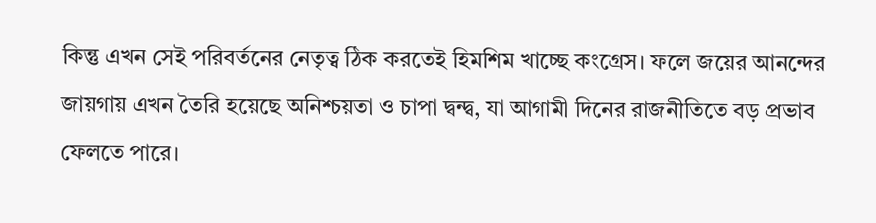কিন্তু এখন সেই পরিবর্তনের নেতৃত্ব ঠিক করতেই হিমশিম খাচ্ছে কংগ্রেস। ফলে জয়ের আনন্দের জায়গায় এখন তৈরি হয়েছে অনিশ্চয়তা ও চাপা দ্বন্দ্ব, যা আগামী দিনের রাজনীতিতে বড় প্রভাব ফেলতে পারে।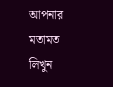আপনার মতামত লিখুন